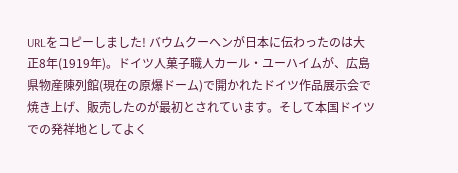URLをコピーしました! バウムクーヘンが日本に伝わったのは大正8年(1919年)。ドイツ人菓子職人カール・ユーハイムが、広島県物産陳列館(現在の原爆ドーム)で開かれたドイツ作品展示会で焼き上げ、販売したのが最初とされています。そして本国ドイツでの発祥地としてよく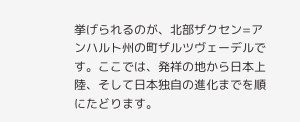挙げられるのが、北部ザクセン=アンハルト州の町ザルツヴェーデルです。ここでは、発祥の地から日本上陸、そして日本独自の進化までを順にたどります。